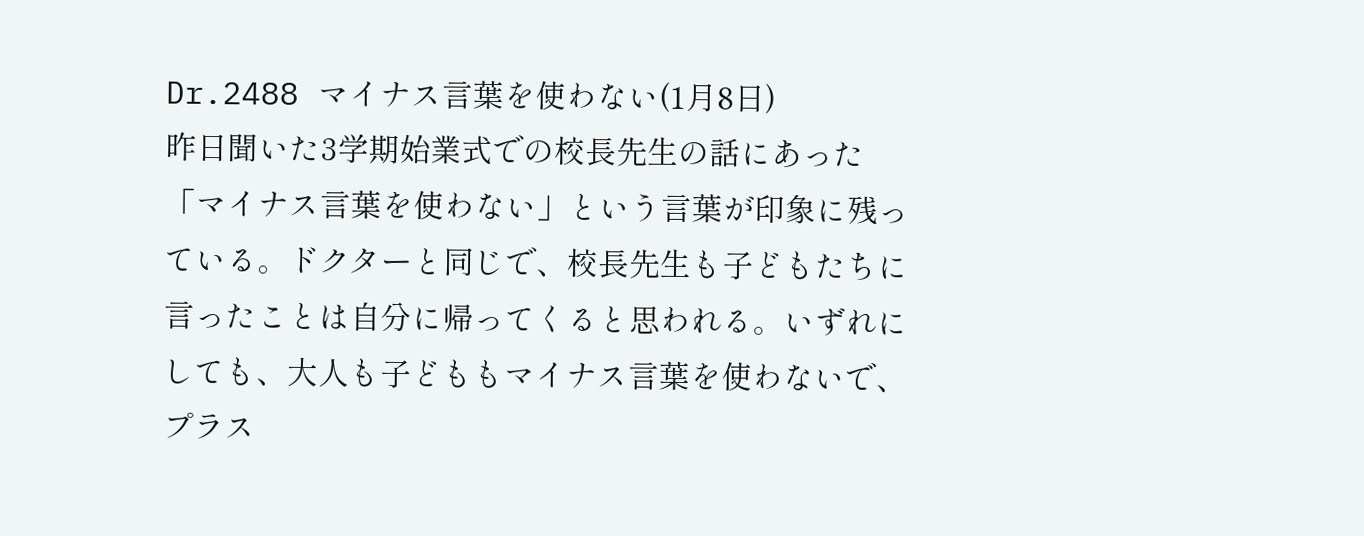Dr.2488 マイナス言葉を使わない(1月8日)
昨日聞いた3学期始業式での校長先生の話にあった「マイナス言葉を使わない」という言葉が印象に残っている。ドクターと同じで、校長先生も子どもたちに言ったことは自分に帰ってくると思われる。いずれにしても、大人も子どももマイナス言葉を使わないで、プラス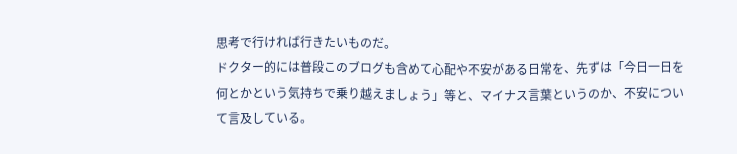思考で行ければ行きたいものだ。
ドクター的には普段このブログも含めて心配や不安がある日常を、先ずは「今日一日を何とかという気持ちで乗り越えましょう」等と、マイナス言葉というのか、不安について言及している。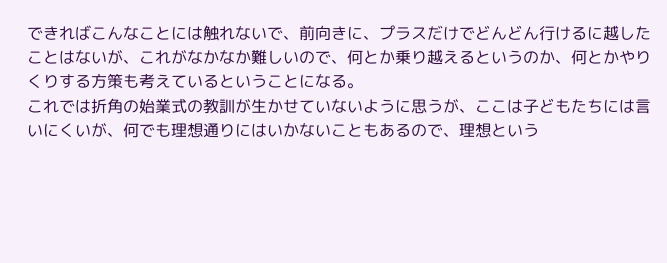できればこんなことには触れないで、前向きに、プラスだけでどんどん行けるに越したことはないが、これがなかなか難しいので、何とか乗り越えるというのか、何とかやりくりする方策も考えているということになる。
これでは折角の始業式の教訓が生かせていないように思うが、ここは子どもたちには言いにくいが、何でも理想通りにはいかないこともあるので、理想という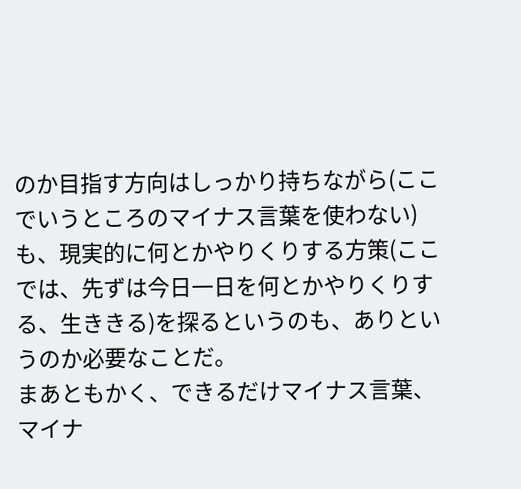のか目指す方向はしっかり持ちながら(ここでいうところのマイナス言葉を使わない)も、現実的に何とかやりくりする方策(ここでは、先ずは今日一日を何とかやりくりする、生ききる)を探るというのも、ありというのか必要なことだ。
まあともかく、できるだけマイナス言葉、マイナ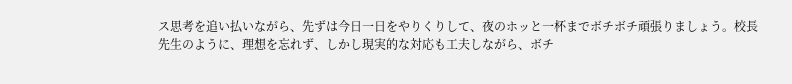ス思考を追い払いながら、先ずは今日一日をやりくりして、夜のホッと一杯までボチボチ頑張りましょう。校長先生のように、理想を忘れず、しかし現実的な対応も工夫しながら、ボチ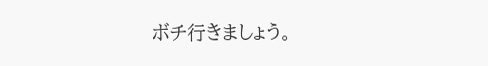ボチ行きましょう。